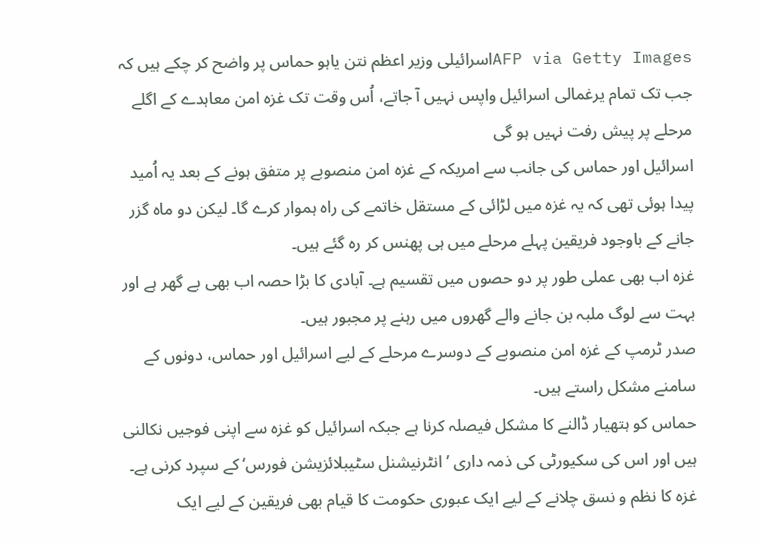AFP via Getty Imagesاسرائیلی وزیر اعظم نتن یاہو حماس پر واضح کر چکے ہیں کہ جب تک تمام یرغمالی اسرائیل واپس نہیں آ جاتے، اُس وقت تک غزہ امن معاہدے کے اگلے مرحلے پر پیش رفت نہیں ہو گی
اسرائیل اور حماس کی جانب سے امریکہ کے غزہ امن منصوبے پر متفق ہونے کے بعد یہ اُمید پیدا ہوئی تھی کہ یہ غزہ میں لڑائی کے مستقل خاتمے کی راہ ہموار کرے گا۔ لیکن دو ماہ گزر جانے کے باوجود فریقین پہلے مرحلے میں ہی پھنس کر رہ گئے ہیں۔
غزہ اب بھی عملی طور پر دو حصوں میں تقسیم ہے۔ آبادی کا بڑا حصہ اب بھی بے گھر ہے اور بہت سے لوگ ملبہ بن جانے والے گھروں میں رہنے پر مجبور ہیں۔
صدر ٹرمپ کے غزہ امن منصوبے کے دوسرے مرحلے کے لیے اسرائیل اور حماس، دونوں کے سامنے مشکل راستے ہیں۔
حماس کو ہتھیار ڈالنے کا مشکل فیصلہ کرنا ہے جبکہ اسرائیل کو غزہ سے اپنی فوجیں نکالنی ہیں اور اس کی سکیورٹی کی ذمہ داری ’انٹرنیشنل سٹیبلائزیشن فورس‘ کے سپرد کرنی ہے۔
غزہ کا نظم و نسق چلانے کے لیے ایک عبوری حکومت کا قیام بھی فریقین کے لیے ایک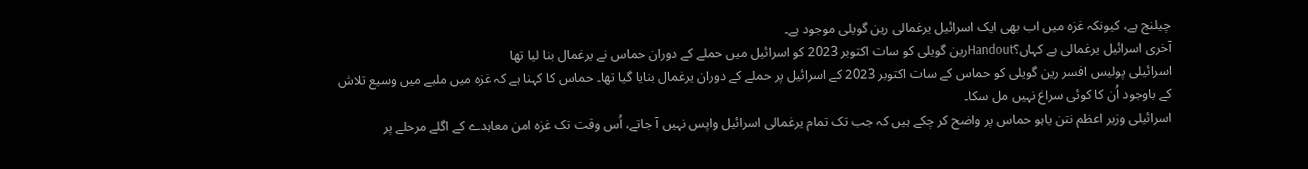چیلنج ہے، کیونکہ غزہ میں اب بھی ایک اسرائیل یرغمالی رین گویلی موجود ہے۔
آخری اسرائیل یرغمالی ہے کہاں؟Handoutرین گویلی کو سات اکتوبر 2023 کو اسرائیل میں حملے کے دوران حماس نے یرغمال بنا لیا تھا
اسرائیلی پولیس افسر رین گویلی کو حماس کے سات اکتوبر 2023 کے اسرائیل پر حملے کے دوران یرغمال بنایا گیا تھا۔ حماس کا کہنا ہے کہ غزہ میں ملبے میں وسیع تلاش کے باوجود اُن کا کوئی سراغ نہیں مل سکا۔
اسرائیلی وزیر اعظم نتن یاہو حماس پر واضح کر چکے ہیں کہ جب تک تمام یرغمالی اسرائیل واپس نہیں آ جاتے، اُس وقت تک غزہ امن معاہدے کے اگلے مرحلے پر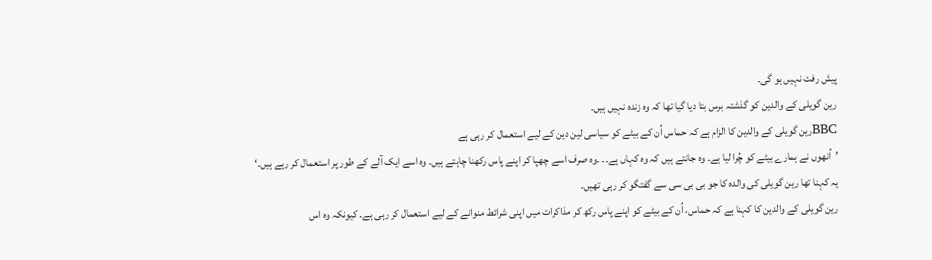پیش رفت نہیں ہو گی۔
رین گویلی کے والدین کو گذشتہ برس بتا دیا گیا تھا کہ وہ زندہ نہیں ہیں۔
BBCرین گویلی کے والدین کا الزام ہے کہ حماس اُن کے بیٹے کو سیاسی لین دین کے لیے استعمال کر رہی ہے
’اُنھوں نے ہمارے بیٹے کو چُرا لیا ہے۔ وہ جانتے ہیں کہ وہ کہاں ہے۔۔ ۔وہ صرف اسے چھپا کر اپنے پاس رکھنا چاہتے ہیں۔ وہ اسے ایک آلے کے طور پر استعمال کر رہے ہیں۔‘
یہ کہنا تھا رین گویلی کی والدہ کا جو بی بی سی سے گفتگو کر رہی تھیں۔
رین گویلی کے والدین کا کہنا ہے کہ حماس، اُن کے بیٹے کو اپنے پاس رکھ کر مذاکرات میں اپنی شرائط منوانے کے لیے استعمال کر رہی ہے۔ کیونکہ وہ اس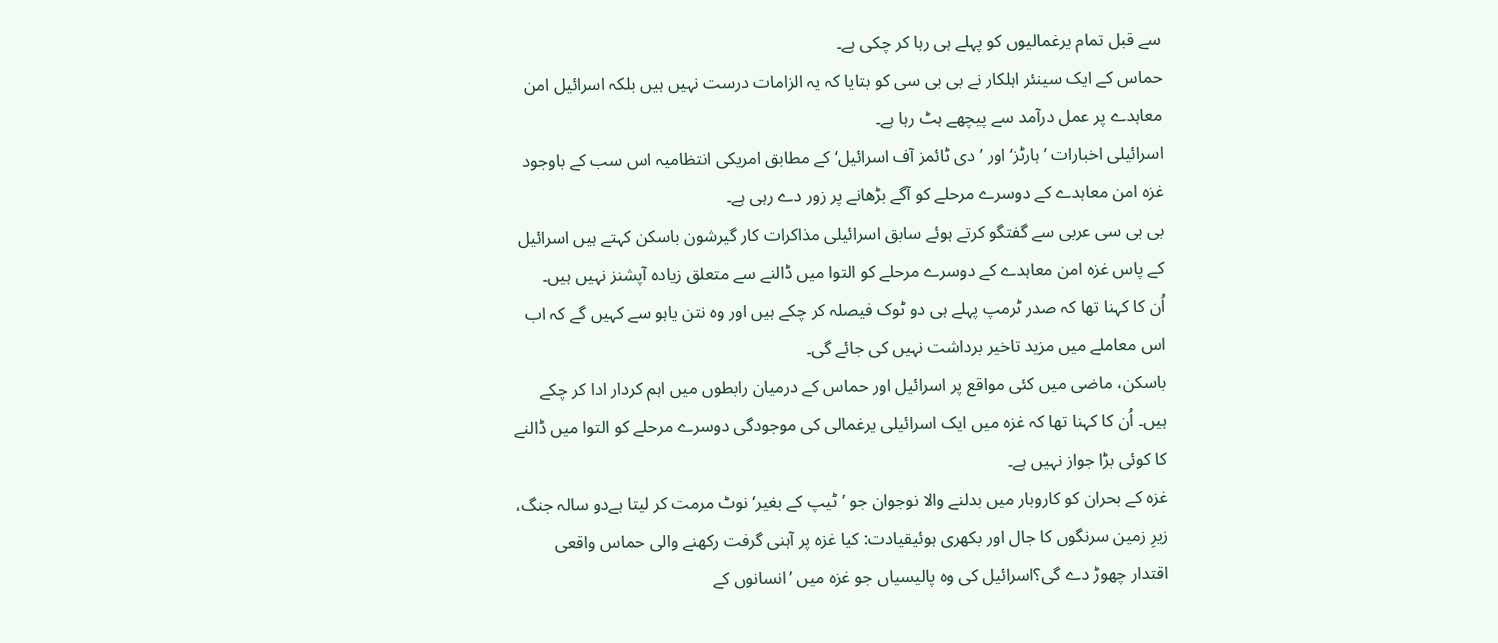سے قبل تمام یرغمالیوں کو پہلے ہی رہا کر چکی ہے۔
حماس کے ایک سینئر اہلکار نے بی بی سی کو بتایا کہ یہ الزامات درست نہیں ہیں بلکہ اسرائیل امن معاہدے پر عمل درآمد سے پیچھے ہٹ رہا ہے۔
اسرائیلی اخبارات ’ہارٹز‘ اور ’دی ٹائمز آف اسرائیل‘ کے مطابق امریکی انتظامیہ اس سب کے باوجود غزہ امن معاہدے کے دوسرے مرحلے کو آگے بڑھانے پر زور دے رہی ہے۔
بی بی سی عربی سے گفتگو کرتے ہوئے سابق اسرائیلی مذاکرات کار گیرشون باسکن کہتے ہیں اسرائیل کے پاس غزہ امن معاہدے کے دوسرے مرحلے کو التوا میں ڈالنے سے متعلق زیادہ آپشنز نہیں ہیں۔
اُن کا کہنا تھا کہ صدر ٹرمپ پہلے ہی دو ٹوک فیصلہ کر چکے ہیں اور وہ نتن یاہو سے کہیں گے کہ اب اس معاملے میں مزید تاخیر برداشت نہیں کی جائے گی۔
باسکن، ماضی میں کئی مواقع پر اسرائیل اور حماس کے درمیان رابطوں میں اہم کردار ادا کر چکے ہیں۔ اُن کا کہنا تھا کہ غزہ میں ایک اسرائیلی یرغمالی کی موجودگی دوسرے مرحلے کو التوا میں ڈالنے کا کوئی بڑا جواز نہیں ہے۔
غزہ کے بحران کو کاروبار میں بدلنے والا نوجوان جو ’ٹیپ کے بغیر‘ نوٹ مرمت کر لیتا ہےدو سالہ جنگ، زیرِ زمین سرنگوں کا جال اور بکھری ہوئیقیادت: کیا غزہ پر آہنی گرفت رکھنے والی حماس واقعی اقتدار چھوڑ دے گی؟اسرائیل کی وہ پالیسیاں جو غزہ میں ’انسانوں کے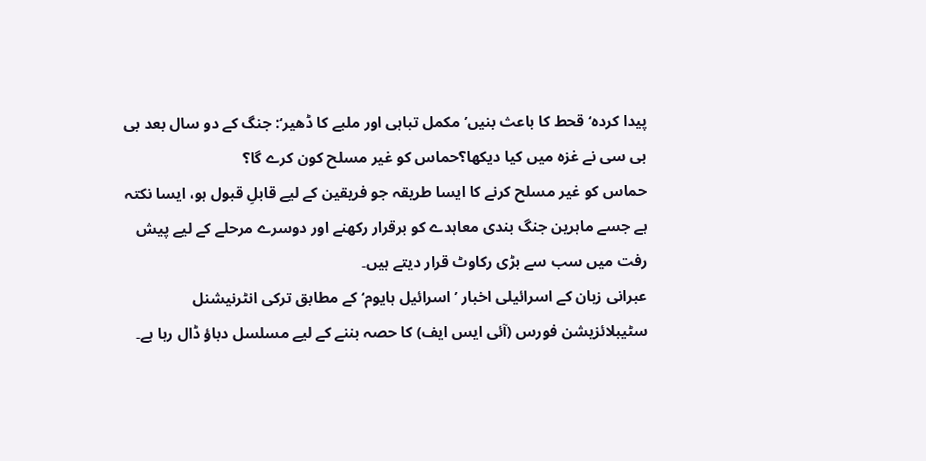پیدا کردہ‘ قحط کا باعث بنیں’مکمل تباہی اور ملبے کا ڈھیر‘: جنگ کے دو سال بعد بی بی سی نے غزہ میں کیا دیکھا؟حماس کو غیر مسلح کون کرے گا؟
حماس کو غیر مسلح کرنے کا ایسا طریقہ جو فریقین کے لیے قابلِ قبول ہو، ایسا نکتہ ہے جسے ماہرین جنگ بندی معاہدے کو برقرار رکھنے اور دوسرے مرحلے کے لیے پیش رفت میں سب سے بڑی رکاوٹ قرار دیتے ہیں۔
عبرانی زبان کے اسرائیلی اخبار ’اسرائیل ہایوم‘کے مطابق ترکی انٹرنیشنل سٹیبلائزیشن فورس (آئی ایس ایف) کا حصہ بننے کے لیے مسلسل دباؤ ڈال رہا ہے۔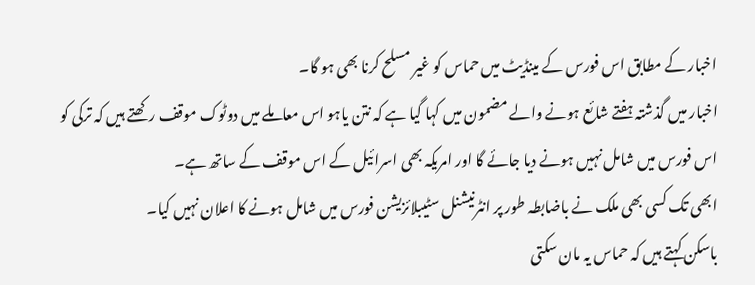اخبار کے مطابق اس فورس کے مینڈیٹ میں حماس کو غیر مسلح کرنا بھی ہو گا۔
اخبار میں گذشتہ ہفتے شائع ہونے والے مضمون میں کہا گیا ہے کہ نتن یاہو اس معاملے میں دوٹوک موقف رکھتے ہیں کہ ترکی کو اس فورس میں شامل نہیں ہونے دیا جائے گا اور امریکہ بھی اسرائیل کے اس موقف کے ساتھ ہے۔
ابھی تک کسی بھی ملک نے باضابطہ طور پر انٹرنیشنل سٹیبلائزیشن فورس میں شامل ہونے کا اعلان نہیں کیا۔
باسکن کہتے ہیں کہ حماس یہ مان سکتی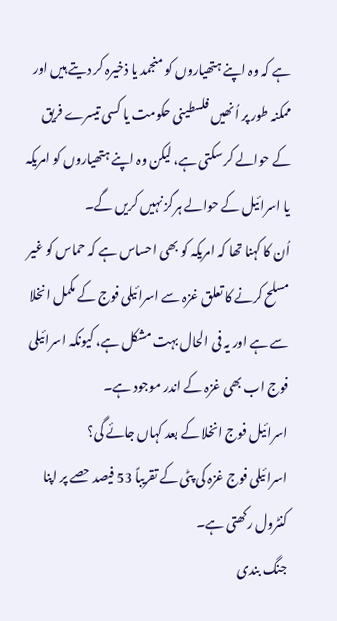ہے کہ وہ اپنے ہتھیاروں کو منجمد یا ذخیرہ کر دیتے ہیں اور ممکنہ طور پر اُنھیں فلسطینی حکومت یا کسی تیسرے فریق کے حوالے کر سکتی ہے، لیکن وہ اپنے ہتھیاروں کو امریکہ یا اسرائیل کے حوالے ہرگز نہیں کریں گے۔
اُن کا کہنا تھا کہ امریکہ کو بھی احساس ہے کہ حماس کو غیر مسلح کرنے کا تعلق غزہ سے اسرائیلی فوج کے مکمل انخلا سے ہے اور یہ فی الحال بہت مشکل ہے، کیونکہ اسرائیلی فوج اب بھی غزہ کے اندر موجود ہے۔
اسرائیل فوج انخلا کے بعد کہاں جائے گی؟
اسرائیلی فوج غزہ کی پٹی کے تقریباً 53 فیصد حصے پر اپنا کنٹرول رکھتی ہے۔
جنگ بندی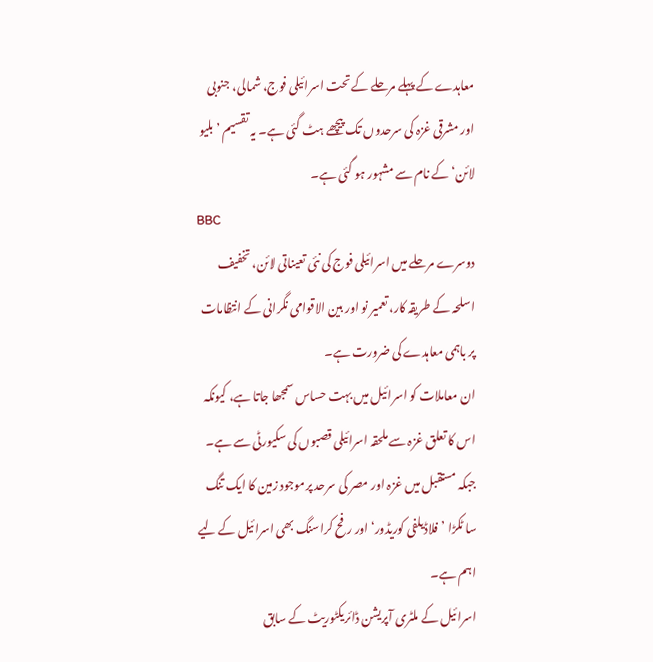معاہدے کے پہلے مرحلے کے تحت اسرائیلی فوج، شمالی، جنوبی اور مشرقی غزہ کی سرحدوں تک پیچھے ہٹ گئی ہے۔ یہ تقسیم ’بلیو لائن‘ کے نام سے مشہور ہو گئی ہے۔
BBC
دوسرے مرحلے میں اسرائیلی فوج کی نئی تعیناتی لائن، تخفیف اسلحہ کے طریقہ کار، تعمیر نو اور بین الاقوامی نگرانی کے انتظامات پر باہمی معاہدے کی ضرورت ہے۔
ان معاملات کو اسرائیل میں بہت حساس سمجھا جاتا ہے، کیونکہ اس کا تعلق غزہ سے ملحقہ اسرائیلی قصبوں کی سکیورٹی سے ہے۔ جبکہ مستقبل میں غزہ اور مصر کی سرحد پرموجود زمین کا ایک تنگ سا ٹکڑا ’فلاڈیلفی کوریڈور‘ اور رفح کراسنگ بھی اسرائیل کے لیے اہم ہے۔
اسرائیل کے ملٹری آپریشن ڈائریکٹوریٹ کے سابق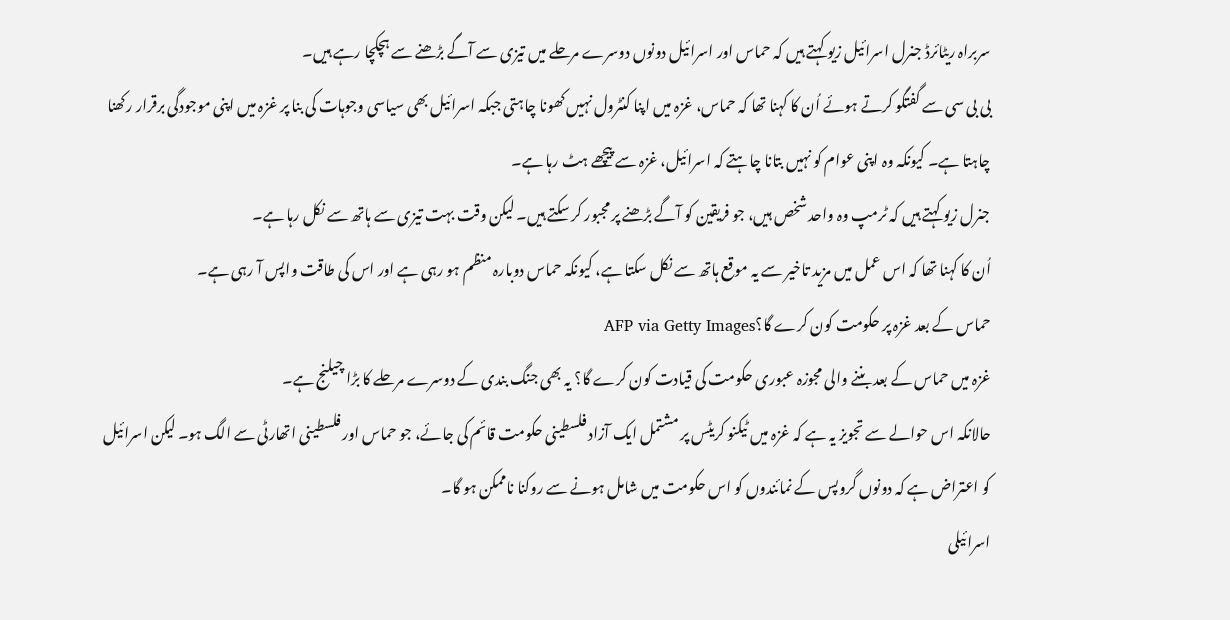سربراہ ریٹائرڈ جنرل اسرائیل زیو کہتے ہیں کہ حماس اور اسرائیل دونوں دوسرے مرحلے میں تیزی سے آگے بڑھنے سے ہچکچا رہے ہیں۔
بی بی سی سے گفتگو کرتے ہوئے اُن کا کہنا تھا کہ حماس، غزہ میں اپنا کنٹرول نہیں کھونا چاہتی جبکہ اسرائیل بھی سیاسی وجوہات کی بنا پر غزہ میں اپنی موجودگی برقرار رکھنا چاہتا ہے۔ کیونکہ وہ اپنی عوام کو نہیں بتانا چاہتے کہ اسرائیل، غزہ سے پیچھے ہٹ رہا ہے۔
جنرل زیو کہتے ہیں کہ ٹرمپ وہ واحد شخص ہیں، جو فریقین کو آگے بڑھنے پر مجبور کر سکتے ہیں۔ لیکن وقت بہت تیزی سے ہاتھ سے نکل رہا ہے۔
اُن کا کہنا تھا کہ اس عمل میں مزید تاخیر سے یہ موقع ہاتھ سے نکل سکتا ہے، کیونکہ حماس دوبارہ منظم ہو رہی ہے اور اس کی طاقت واپس آ رہی ہے۔
حماس کے بعد غزہ پر حکومت کون کرے گا؟AFP via Getty Images
غزہ میں حماس کے بعد بننے والی مجوزہ عبوری حکومت کی قیادت کون کرے گا؟ یہ بھی جنگ بندی کے دوسرے مرحلے کا بڑا چیلنج ہے۔
حالانکہ اس حوالے سے تجویز یہ ہے کہ غزہ میں ٹیکنو کریٹس پر مشتمل ایک آزاد فلسطینی حکومت قائم کی جائے، جو حماس اور فلسطینی اتھارٹی سے الگ ہو۔ لیکن اسرائیل کو اعتراض ہے کہ دونوں گروپس کے نمائندوں کو اس حکومت میں شامل ہونے سے روکنا ناممکن ہو گا۔
اسرائیلی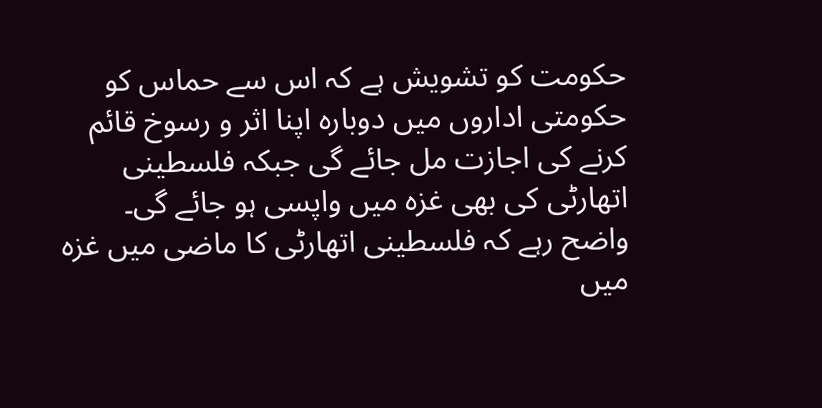حکومت کو تشویش ہے کہ اس سے حماس کو حکومتی اداروں میں دوبارہ اپنا اثر و رسوخ قائم کرنے کی اجازت مل جائے گی جبکہ فلسطینی اتھارٹی کی بھی غزہ میں واپسی ہو جائے گی۔
واضح رہے کہ فلسطینی اتھارٹی کا ماضی میں غزہ میں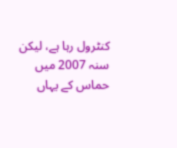کنٹرول رہا ہے، لیکن سنہ 2007 میں حماس کے یہاں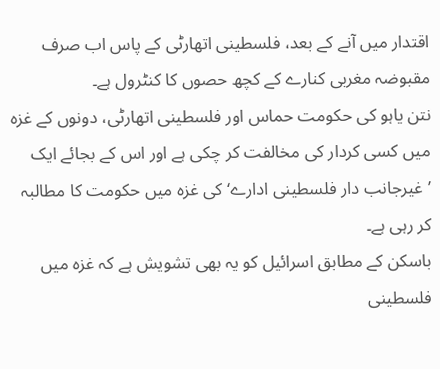اقتدار میں آنے کے بعد، فلسطینی اتھارٹی کے پاس اب صرف مقبوضہ مغربی کنارے کے کچھ حصوں کا کنٹرول ہے۔
نتن یاہو کی حکومت حماس اور فلسطینی اتھارٹی، دونوں کے غزہ میں کسی کردار کی مخالفت کر چکی ہے اور اس کے بجائے ایک ’غیرجانب دار فلسطینی ادارے‘ کی غزہ میں حکومت کا مطالبہ کر رہی ہے۔
باسکن کے مطابق اسرائیل کو یہ بھی تشویش ہے کہ غزہ میں فلسطینی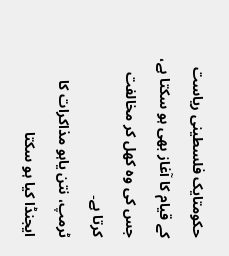حکومتایک فلسطینی ریاست کے قیام کا آغاز بھی ہو سکتا ہے، جس کی وہ کھل کر مخالفت کرتا ہے۔
ٹرمپ، نتن یاہو مذاکرات کا ایجنڈا کیا ہو سکتا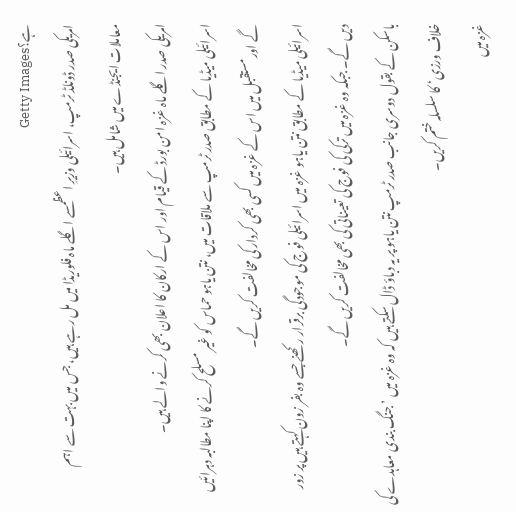ہے؟Getty Images
امریکی صدر ڈونلڈ ٹرمپ، اسرائیلی وزیرِ اعظمسے اگلے ماہ فلوریڈا میں مل رہے ہیں، جس میں بہت سے اہم معاملات ایجنڈے میں شامل ہیں۔
امریکی صدر اگلے ماہ غزہ امن بورڈ کے قیام اور اس کے ارکان کا اعلان بھی کرنے والے ہیں۔
اسرائیلی میڈیا کے مطابق صدر ٹرمپ سے ملاقات میں، نتن یاہو حماس کو غیر مسلح کرنے کا اپنا مطالبہ دہرائیں گے اور مستقبل میں اس کے غزہ میں کسی بھی کردار کی مخالفت کریں گے۔
اسرائیلی میڈیا کے مطابق نتن یاہو غزہ میں اسرائیلی فوج کی موجودگی برقرار رکھنے جسے وہ بفر زون کہتے ہیں پر زور دیں گے۔ جبکہ وہ غزہ میں ترکی کی فوج کی تعیناتی کی بھی مخالفت کریں گے۔
باسکن کے بقول دوسری جانب صدر ٹرمپ نتن یاہو پر یہ دباؤ ڈال سکتے ہیں کہ وہ غزہ میں ’جنگ بندی معاہدے کی خلاف ورزی‘ کا سلسلہ ختم کریں۔
غزہ میں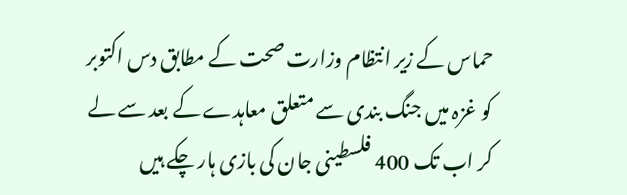حماس کے زیر انتظام وزارت صحت کے مطابق دس اکتوبر کو غزہ میں جنگ بندی سے متعلق معاہدے کے بعد سے لے کر اب تک 400 فلسطینی جان کی بازی ہار چکے ہیں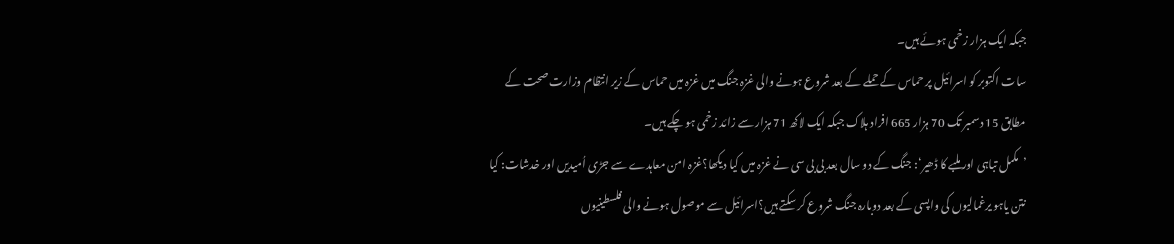جبکہ ایک ہزار زخمی ہوئے ہیں۔
سات اکتوبر کو اسرائیل پر حماس کے حملے کے بعد شروع ہونے والی غزہ جنگ میں غزہ میں حماس کے زیر انتظام وزارت صحت کے مطابق 15 دسمبر تک 70 ہزار 665 افراد ہلاک جبکہ ایک لاکھ 71 ہزار سے زائد زخمی ہو چکے ہیں۔
’مکمل تباہی اور ملبے کا ڈھیر‘: جنگ کے دو سال بعد بی بی سی نے غزہ میں کیا دیکھا؟غزہ امن معاہدے سے جڑی اُمیدیں اور خدشات: کیا نتن یاہو یرغمالیوں کی واپسی کے بعد دوبارہ جنگ شروع کر سکتے ہیں؟اسرائیل سے موصول ہونے والی فلسطینیوں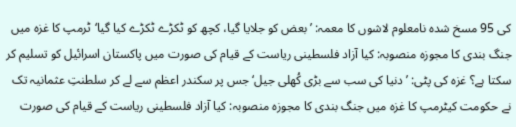کی 95 مسخ شدہ نامعلوم لاشوں کا معمہ: ’بعض کو جلایا گیا، کچھ کو ٹکڑے ٹکڑے کیا گیا‘ٹرمپ کا غزہ میں جنگ بندی کا مجوزہ منصوبہ: کیا آزاد فلسطینی ریاست کے قیام کی صورت میں پاکستان اسرائیل کو تسلیم کر سکتا ہے؟ غزہ کی پٹی: ’دنیا کی سب سے بڑی کُھلی جیل‘ جس پر سکندر اعظم سے لے کر سلطنتِ عثمانیہ تک نے حکومت کیٹرمپ کا غزہ میں جنگ بندی کا مجوزہ منصوبہ: کیا آزاد فلسطینی ریاست کے قیام کی صورت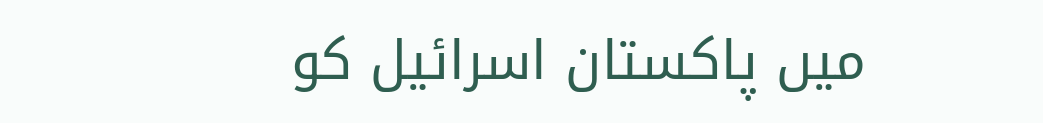میں پاکستان اسرائیل کو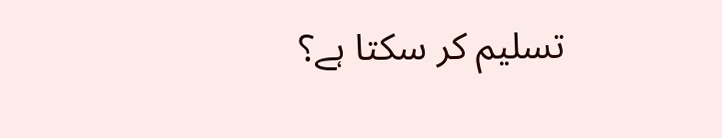تسلیم کر سکتا ہے؟